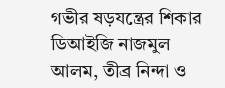গভীর ষড়যন্ত্রের শিকার ডিআইজি নাজমুল আলম, তীব্র নিন্দা ও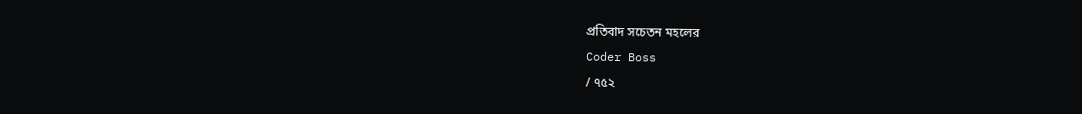প্রতিবাদ সচেতন মহলের
Coder Boss
/ ৭৫২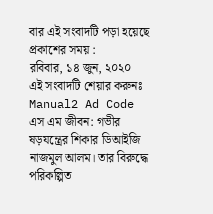বার এই সংবাদটি পড়া হয়েছে
প্রকাশের সময় :
রবিবার, ১৪ জুন, ২০২০
এই সংবাদটি শেয়ার করুনঃ
Manual2 Ad Code
এস এম জীবন: গভীর ষড়যন্ত্রের শিকার ডিআইজি নাজমুল আলম। তার বিরুদ্ধে পরিকল্পিত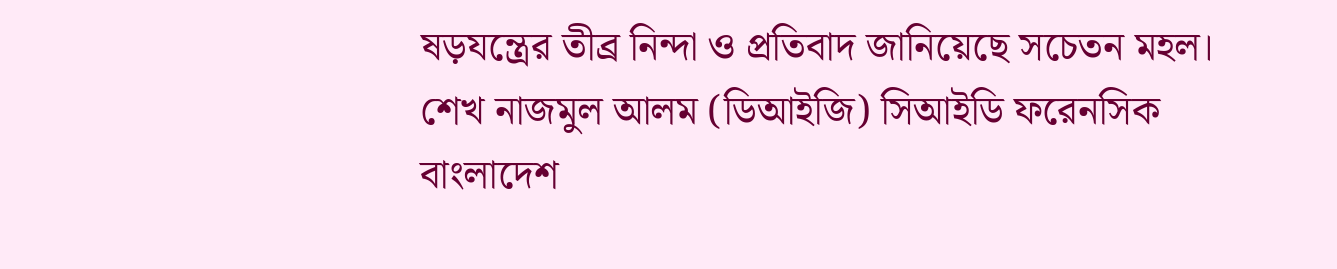ষড়যন্ত্রের তীব্র নিন্দা ও প্রতিবাদ জানিয়েছে সচেতন মহল। শেখ নাজমুল আলম (ডিআইজি) সিআইডি ফরেনসিক বাংলাদেশ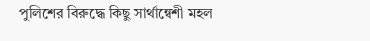পুলিশের বিরুদ্ধে কিছু সার্থান্বেশী মহল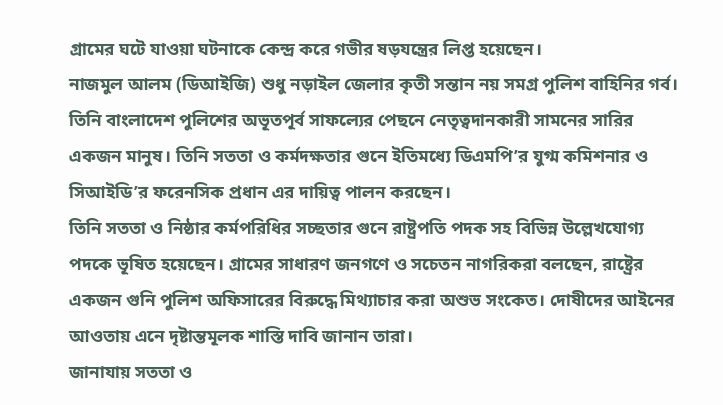গ্রামের ঘটে যাওয়া ঘটনাকে কেন্দ্র করে গভীর ষড়যন্ত্রের লিপ্ত হয়েছেন।
নাজমুল আলম (ডিআইজি) শুধু নড়াইল জেলার কৃতী সন্তান নয় সমগ্র পুলিশ বাহিনির গর্ব। তিনি বাংলাদেশ পুলিশের অভূতপূর্ব সাফল্যের পেছনে নেতৃত্বদানকারী সামনের সারির একজন মানুষ। তিনি সততা ও কর্মদক্ষতার গুনে ইতিমধ্যে ডিএমপি’র যুগ্ম কমিশনার ও সিআইডি’র ফরেনসিক প্রধান এর দায়িত্ব পালন করছেন।
তিনি সততা ও নিষ্ঠার কর্মপরিধির সচ্ছতার গুনে রাষ্ট্রপতি পদক সহ বিভিন্ন উল্লেখযোগ্য পদকে ভূষিত হয়েছেন। গ্রামের সাধারণ জনগণে ও সচেতন নাগরিকরা বলছেন, রাষ্ট্রের একজন গুনি পুলিশ অফিসারের বিরুদ্ধে মিথ্যাচার করা অশুভ সংকেত। দোষীদের আইনের আওতায় এনে দৃষ্টান্তমূলক শাস্তি দাবি জানান তারা।
জানাযায় সততা ও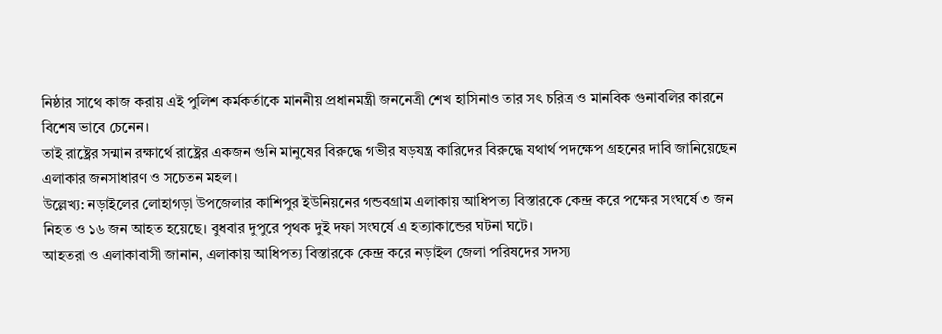নিষ্ঠার সাথে কাজ করায় এই পুলিশ কর্মকর্তাকে মাননীয় প্রধানমন্ত্রী জননেত্রী শেখ হাসিনাও তার সৎ চরিত্র ও মানবিক গুনাবলির কারনে বিশেষ ভাবে চেনেন।
তাই রাষ্ট্রের সন্মান রক্ষার্থে রাষ্ট্রের একজন গুনি মানুষের বিরুদ্ধে গভীর ষড়যন্ত্র কারিদের বিরুদ্ধে যথার্থ পদক্ষেপ গ্রহনের দাবি জানিয়েছেন এলাকার জনসাধারণ ও সচেতন মহল।
উল্লেখ্য: নড়াইলের লোহাগড়া উপজেলার কাশিপুর ইউনিয়নের গন্ডবগ্রাম এলাকায় আধিপত্য বিস্তারকে কেন্দ্র করে পক্ষের সংঘর্ষে ৩ জন নিহত ও ১৬ জন আহত হয়েছে। বুধবার দুপুরে পৃথক দুই দফা সংঘর্ষে এ হত্যাকান্ডের ঘটনা ঘটে।
আহতরা ও এলাকাবাসী জানান, এলাকায় আধিপত্য বিস্তারকে কেন্দ্র করে নড়াইল জেলা পরিষদের সদস্য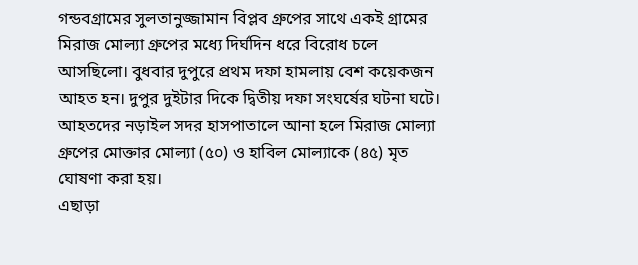গন্ডবগ্রামের সুলতানুজ্জামান বিপ্লব গ্রুপের সাথে একই গ্রামের মিরাজ মোল্যা গ্রুপের মধ্যে দির্ঘদিন ধরে বিরোধ চলে আসছিলো। বুধবার দুপুরে প্রথম দফা হামলায় বেশ কয়েকজন আহত হন। দুপুর দুইটার দিকে দ্বিতীয় দফা সংঘর্ষের ঘটনা ঘটে।
আহতদের নড়াইল সদর হাসপাতালে আনা হলে মিরাজ মোল্যা গ্রুপের মোক্তার মোল্যা (৫০) ও হাবিল মোল্যাকে (৪৫) মৃত ঘোষণা করা হয়।
এছাড়া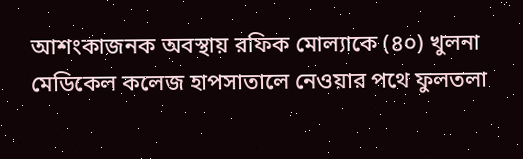আশংকাজনক অবস্থায় রফিক মোল্যাকে (৪০) খুলনা মেডিকেল কলেজ হাপসাতালে নেওয়ার পথে ফুলতলা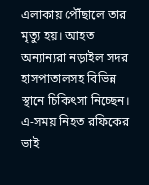এলাকায় পৌঁছালে তার মৃত্যু হয়। আহত অন্যান্যরা নড়াইল সদর হাসপাতালসহ বিভিন্ন স্থানে চিকিৎসা নিচ্ছেন।
এ-সময় নিহত রফিকের ভাই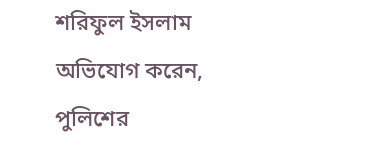শরিফুল ইসলাম অভিযোগ করেন, পুলিশের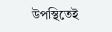উপস্থিতেই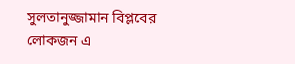সুলতানুজ্জামান বিপ্লবের লোকজন এ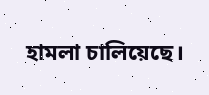হামলা চালিয়েছে।